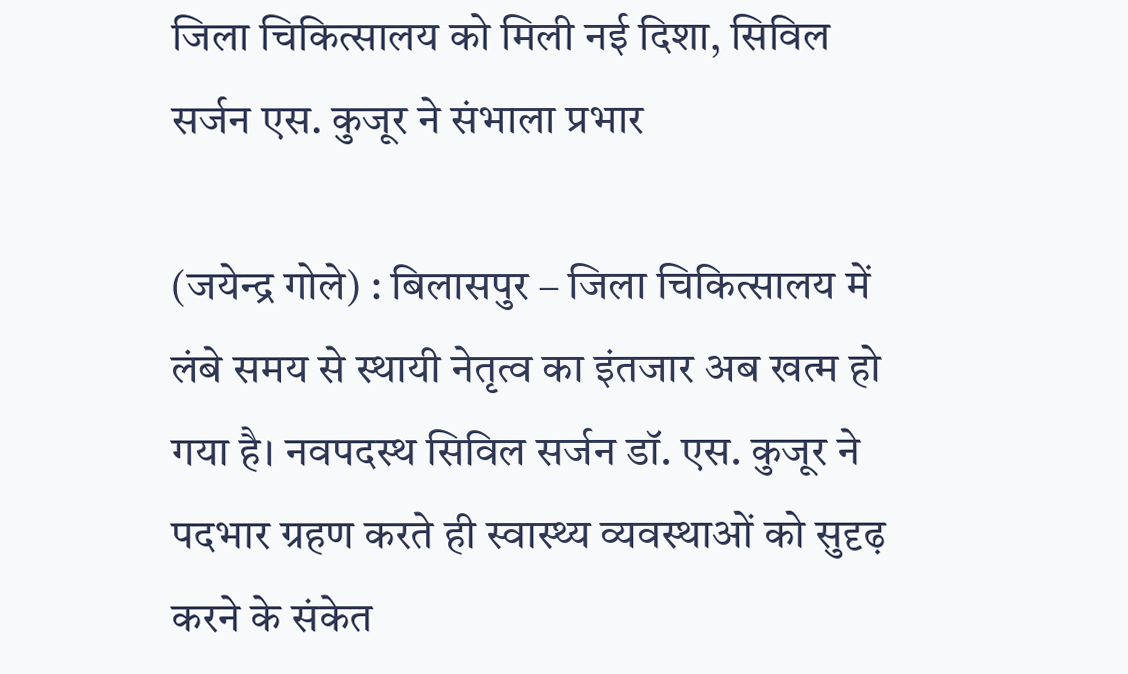जिला चिकित्सालय को मिली नई दिशा, सिविल सर्जन एस. कुजूर ने संभाला प्रभार

(जयेन्द्र गोले) : बिलासपुर – जिला चिकित्सालय में लंबे समय से स्थायी नेतृत्व का इंतजार अब खत्म हो गया है। नवपदस्थ सिविल सर्जन डॉ. एस. कुजूर ने पदभार ग्रहण करते ही स्वास्थ्य व्यवस्थाओं को सुदृढ़ करने के संकेत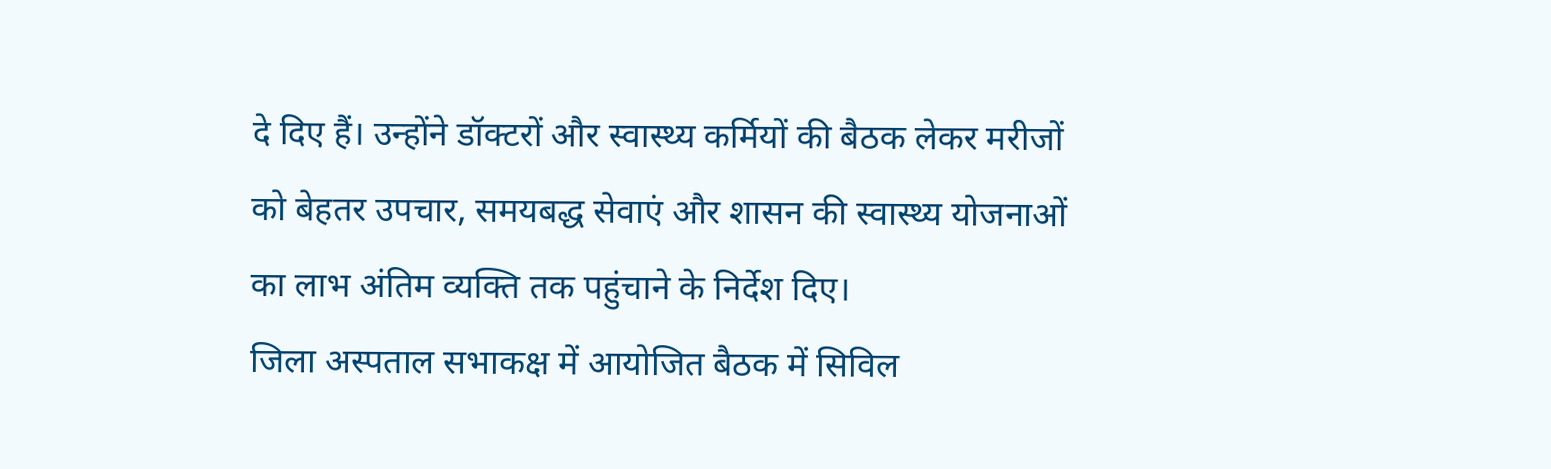दे दिए हैं। उन्होंने डॉक्टरों और स्वास्थ्य कर्मियों की बैठक लेकर मरीजों को बेहतर उपचार, समयबद्ध सेवाएं और शासन की स्वास्थ्य योजनाओं का लाभ अंतिम व्यक्ति तक पहुंचाने के निर्देश दिए।
जिला अस्पताल सभाकक्ष में आयोजित बैठक में सिविल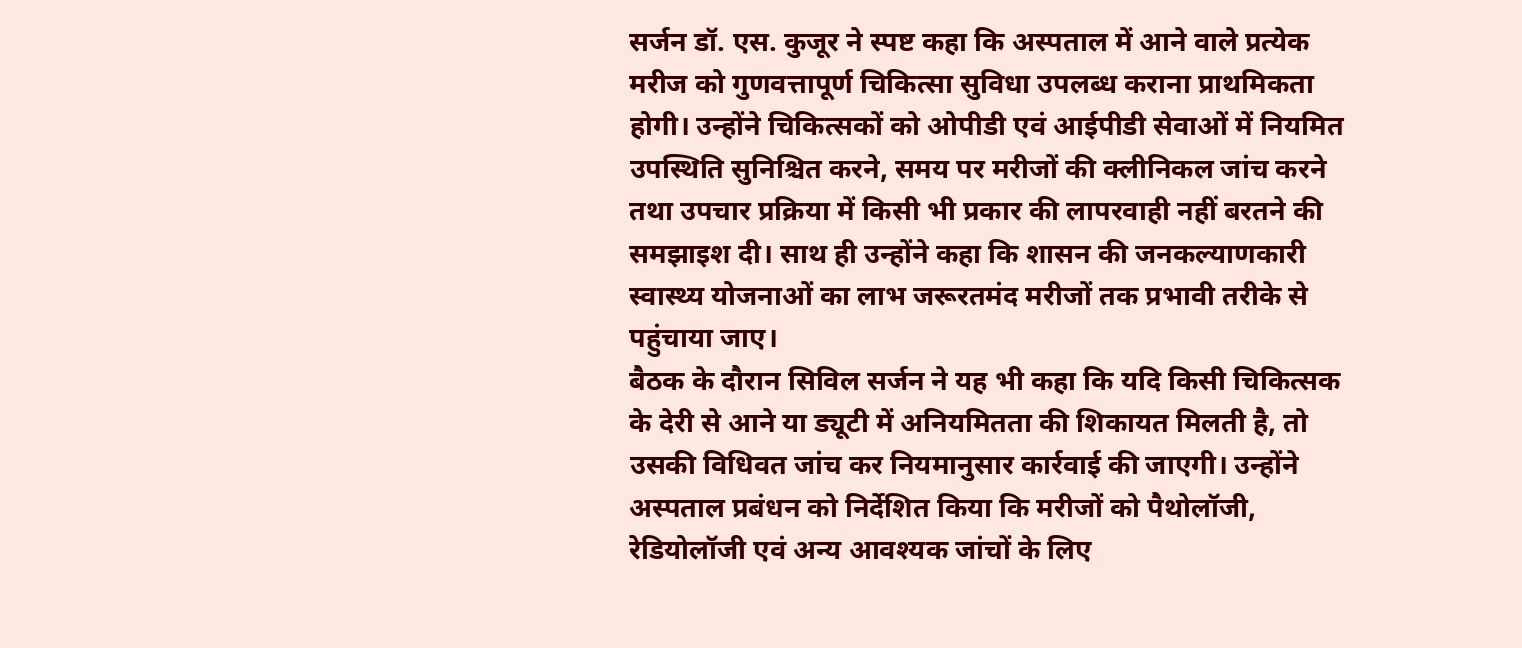सर्जन डॉ. एस. कुजूर ने स्पष्ट कहा कि अस्पताल में आने वाले प्रत्येक मरीज को गुणवत्तापूर्ण चिकित्सा सुविधा उपलब्ध कराना प्राथमिकता होगी। उन्होंने चिकित्सकों को ओपीडी एवं आईपीडी सेवाओं में नियमित उपस्थिति सुनिश्चित करने, समय पर मरीजों की क्लीनिकल जांच करने तथा उपचार प्रक्रिया में किसी भी प्रकार की लापरवाही नहीं बरतने की समझाइश दी। साथ ही उन्होंने कहा कि शासन की जनकल्याणकारी स्वास्थ्य योजनाओं का लाभ जरूरतमंद मरीजों तक प्रभावी तरीके से पहुंचाया जाए।
बैठक के दौरान सिविल सर्जन ने यह भी कहा कि यदि किसी चिकित्सक के देरी से आने या ड्यूटी में अनियमितता की शिकायत मिलती है, तो उसकी विधिवत जांच कर नियमानुसार कार्रवाई की जाएगी। उन्होंने अस्पताल प्रबंधन को निर्देशित किया कि मरीजों को पैथोलॉजी, रेडियोलॉजी एवं अन्य आवश्यक जांचों के लिए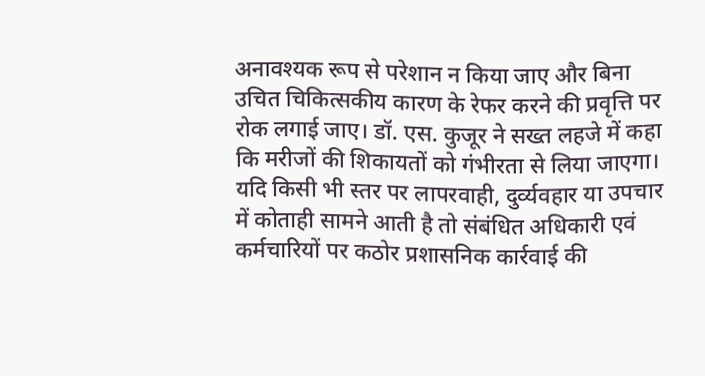अनावश्यक रूप से परेशान न किया जाए और बिना उचित चिकित्सकीय कारण के रेफर करने की प्रवृत्ति पर रोक लगाई जाए। डॉ. एस. कुजूर ने सख्त लहजे में कहा कि मरीजों की शिकायतों को गंभीरता से लिया जाएगा। यदि किसी भी स्तर पर लापरवाही, दुर्व्यवहार या उपचार में कोताही सामने आती है तो संबंधित अधिकारी एवं कर्मचारियों पर कठोर प्रशासनिक कार्रवाई की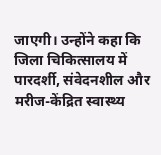जाएगी। उन्होंने कहा कि जिला चिकित्सालय में पारदर्शी, संवेदनशील और मरीज-केंद्रित स्वास्थ्य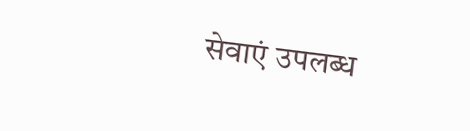सेवाएं उपलब्ध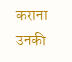कराना उनकी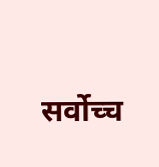सर्वोच्च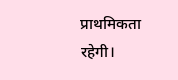प्राथमिकता रहेगी।